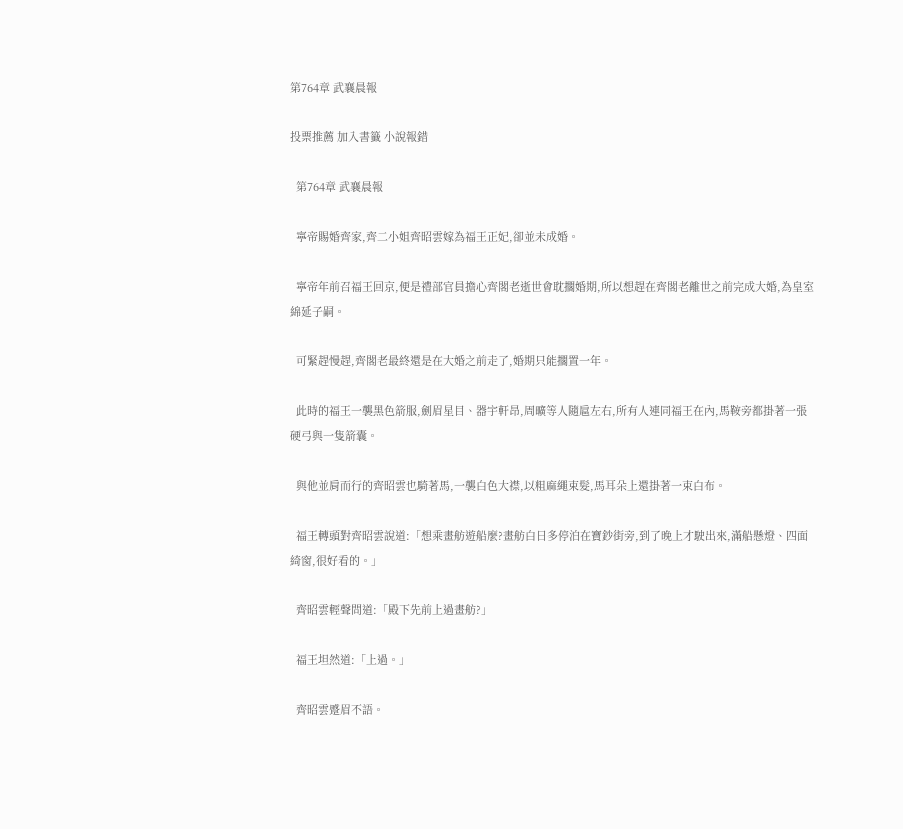第764章 武襄晨報

投票推薦 加入書籤 小說報錯

  第764章 武襄晨報

  寧帝賜婚齊家,齊二小姐齊昭雲嫁為福王正妃,卻並未成婚。

  寧帝年前召福王回京,便是禮部官員擔心齊閣老逝世會耽擱婚期,所以想趕在齊閣老離世之前完成大婚,為皇室綿延子嗣。

  可緊趕慢趕,齊閣老最終還是在大婚之前走了,婚期只能擱置一年。

  此時的福王一襲黑色箭服,劍眉星目、器宇軒昂,周曠等人隨扈左右,所有人連同福王在內,馬鞍旁都掛著一張硬弓與一隻箭囊。

  與他並肩而行的齊昭雲也騎著馬,一襲白色大襟,以粗麻繩束髮,馬耳朵上還掛著一束白布。

  福王轉頭對齊昭雲說道:「想乘畫舫遊船麼?畫舫白日多停泊在寶鈔街旁,到了晚上才駛出來,滿船懸燈、四面綺窗,很好看的。」

  齊昭雲輕聲問道:「殿下先前上過畫舫?」

  福王坦然道:「上過。」

  齊昭雲蹙眉不語。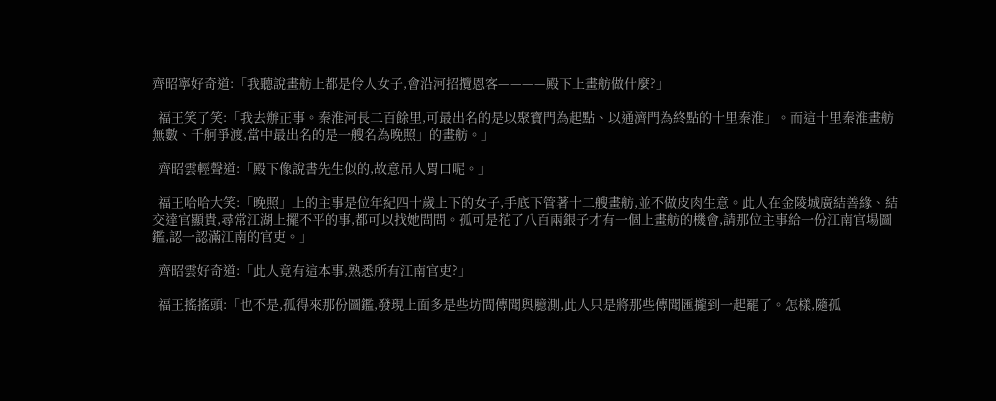齊昭寧好奇道:「我聽說畫舫上都是伶人女子,會沿河招攬恩客————殿下上畫舫做什麼?」

  福王笑了笑:「我去辦正事。秦淮河長二百餘里,可最出名的是以聚寶門為起點、以通濟門為終點的十里秦淮」。而這十里秦淮畫舫無數、千舸爭渡,當中最出名的是一艘名為晚照」的畫舫。」

  齊昭雲輕聲道:「殿下像說書先生似的,故意吊人胃口呢。」

  福王哈哈大笑:「晚照」上的主事是位年紀四十歲上下的女子,手底下管著十二艘畫舫,並不做皮肉生意。此人在金陵城廣結善緣、結交達官顯貴,尋常江湖上擺不平的事,都可以找她問問。孤可是花了八百兩銀子才有一個上畫舫的機會,請那位主事給一份江南官場圖鑑,認一認滿江南的官吏。」

  齊昭雲好奇道:「此人竟有這本事,熟悉所有江南官吏?」

  福王搖搖頭:「也不是,孤得來那份圖鑑,發現上面多是些坊間傳聞與臆測,此人只是將那些傳聞匯攏到一起罷了。怎樣,隨孤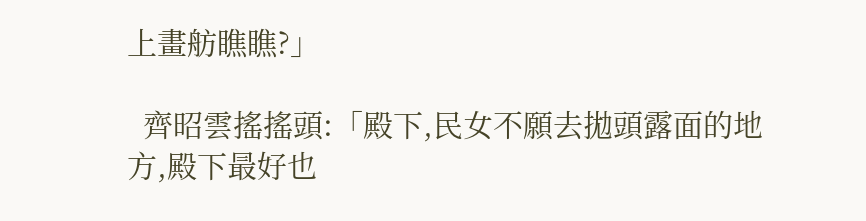上畫舫瞧瞧?」

  齊昭雲搖搖頭:「殿下,民女不願去拋頭露面的地方,殿下最好也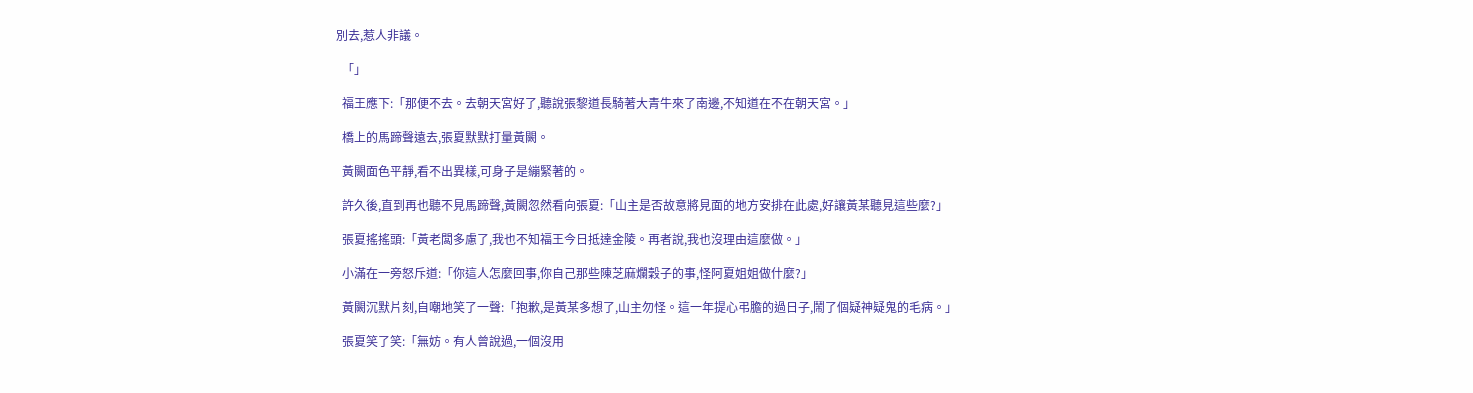別去,惹人非議。

  「」

  福王應下:「那便不去。去朝天宮好了,聽說張黎道長騎著大青牛來了南邊,不知道在不在朝天宮。」

  橋上的馬蹄聲遠去,張夏默默打量黃闕。

  黃闕面色平靜,看不出異樣,可身子是繃緊著的。

  許久後,直到再也聽不見馬蹄聲,黃闕忽然看向張夏:「山主是否故意將見面的地方安排在此處,好讓黃某聽見這些麼?」

  張夏搖搖頭:「黃老闆多慮了,我也不知福王今日抵達金陵。再者說,我也沒理由這麼做。」

  小滿在一旁怒斥道:「你這人怎麼回事,你自己那些陳芝麻爛穀子的事,怪阿夏姐姐做什麼?」

  黃闕沉默片刻,自嘲地笑了一聲:「抱歉,是黃某多想了,山主勿怪。這一年提心弔膽的過日子,鬧了個疑神疑鬼的毛病。」

  張夏笑了笑:「無妨。有人曾說過,一個沒用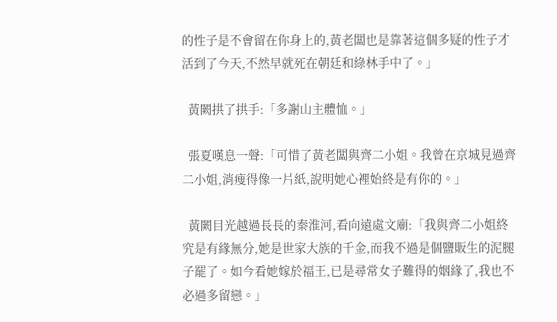的性子是不會留在你身上的,黃老闆也是靠著這個多疑的性子才活到了今天,不然早就死在朝廷和綠林手中了。」

  黃闕拱了拱手:「多謝山主體恤。」

  張夏嘆息一聲:「可惜了黃老闆與齊二小姐。我曾在京城見過齊二小姐,消瘦得像一片紙,說明她心裡始終是有你的。」

  黃闕目光越過長長的秦淮河,看向遠處文廟:「我與齊二小姐終究是有緣無分,她是世家大族的千金,而我不過是個鹽販生的泥腿子罷了。如今看她嫁於福王,已是尋常女子難得的姻緣了,我也不必過多留戀。」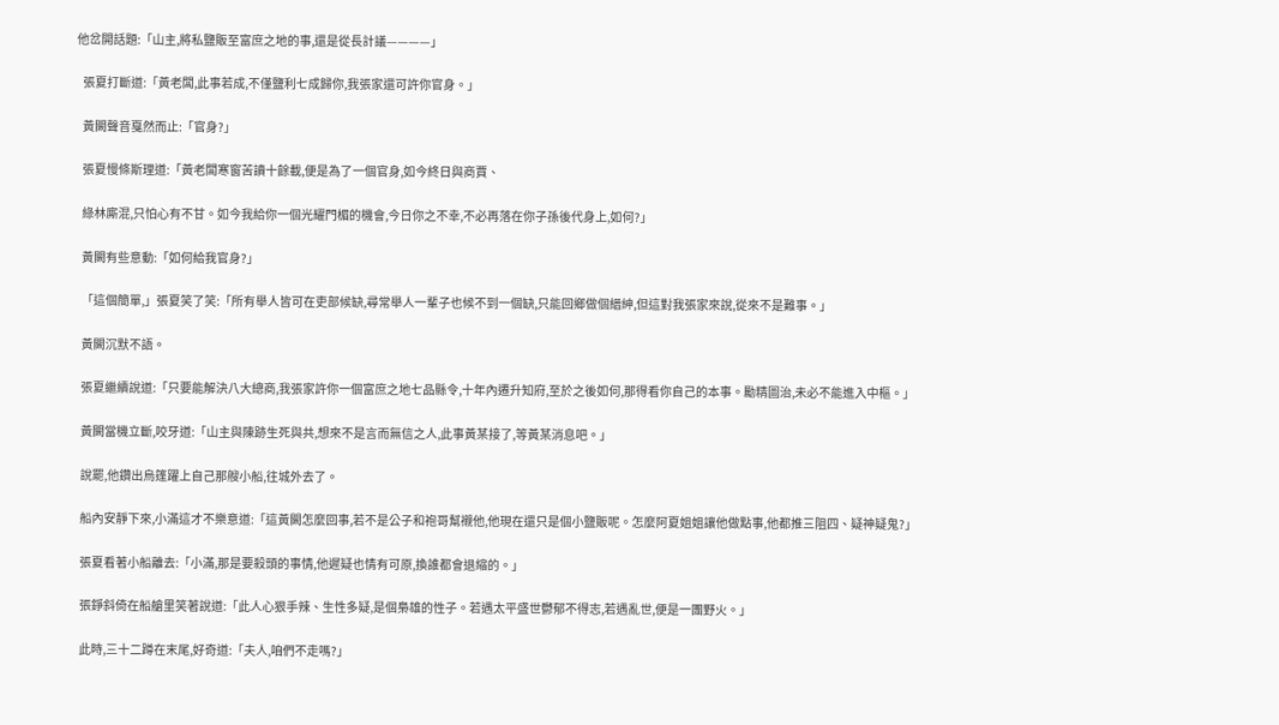他岔開話題:「山主,將私鹽販至富庶之地的事,還是從長計議————」

  張夏打斷道:「黃老闆,此事若成,不僅鹽利七成歸你,我張家還可許你官身。」

  黃闕聲音戛然而止:「官身?」

  張夏慢條斯理道:「黃老闆寒窗苦讀十餘載,便是為了一個官身,如今終日與商賈、

  綠林廝混,只怕心有不甘。如今我給你一個光耀門楣的機會,今日你之不幸,不必再落在你子孫後代身上,如何?」

  黃闕有些意動:「如何給我官身?」

  「這個簡單,」張夏笑了笑:「所有舉人皆可在吏部候缺,尋常舉人一輩子也候不到一個缺,只能回鄉做個縉紳,但這對我張家來說,從來不是難事。」

  黃闕沉默不語。

  張夏繼續說道:「只要能解決八大總商,我張家許你一個富庶之地七品縣令,十年內遷升知府,至於之後如何,那得看你自己的本事。勵精圖治,未必不能進入中樞。」

  黃闕當機立斷,咬牙道:「山主與陳跡生死與共,想來不是言而無信之人,此事黃某接了,等黃某消息吧。」

  說罷,他鑽出烏篷躍上自己那艘小船,往城外去了。

  船內安靜下來,小滿這才不樂意道:「這黃闕怎麼回事,若不是公子和袍哥幫襯他,他現在還只是個小鹽販呢。怎麼阿夏姐姐讓他做點事,他都推三阻四、疑神疑鬼?」

  張夏看著小船離去:「小滿,那是要殺頭的事情,他遲疑也情有可原,換誰都會退縮的。」

  張錚斜倚在船艙里笑著說道:「此人心狠手辣、生性多疑,是個梟雄的性子。若遇太平盛世鬱郁不得志,若遇亂世,便是一團野火。」

  此時,三十二蹲在末尾,好奇道:「夫人,咱們不走嗎?」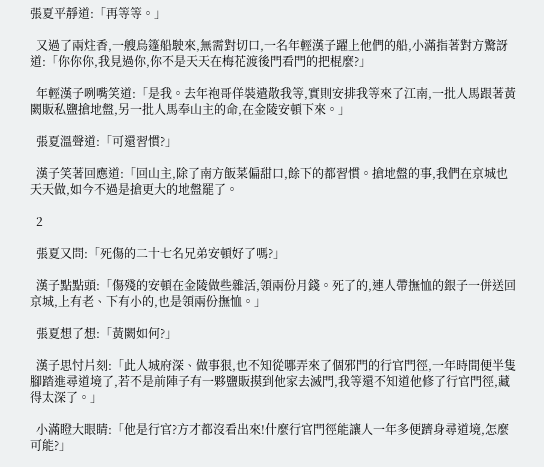張夏平靜道:「再等等。」

  又過了兩炷香,一艘烏篷船駛來,無需對切口,一名年輕漢子躍上他們的船,小滿指著對方驚訝道:「你你你,我見過你,你不是天天在梅花渡後門看門的把棍麼?」

  年輕漢子咧嘴笑道:「是我。去年袍哥佯裝遣散我等,實則安排我等來了江南,一批人馬跟著黃闕販私鹽搶地盤,另一批人馬奉山主的命,在金陵安頓下來。」

  張夏溫聲道:「可還習慣?」

  漢子笑著回應道:「回山主,除了南方飯菜偏甜口,餘下的都習慣。搶地盤的事,我們在京城也天天做,如今不過是搶更大的地盤罷了。

  2

  張夏又問:「死傷的二十七名兄弟安頓好了嗎?」

  漢子點點頭:「傷殘的安頓在金陵做些雜活,領兩份月錢。死了的,連人帶撫恤的銀子一併送回京城,上有老、下有小的,也是領兩份撫恤。」

  張夏想了想:「黃闕如何?」

  漢子思忖片刻:「此人城府深、做事狠,也不知從哪弄來了個邪門的行官門徑,一年時間便半隻腳踏進尋道境了,若不是前陣子有一夥鹽販摸到他家去滅門,我等還不知道他修了行官門徑,藏得太深了。」

  小滿瞪大眼睛:「他是行官?方才都沒看出來!什麼行官門徑能讓人一年多便躋身尋道境,怎麼可能?」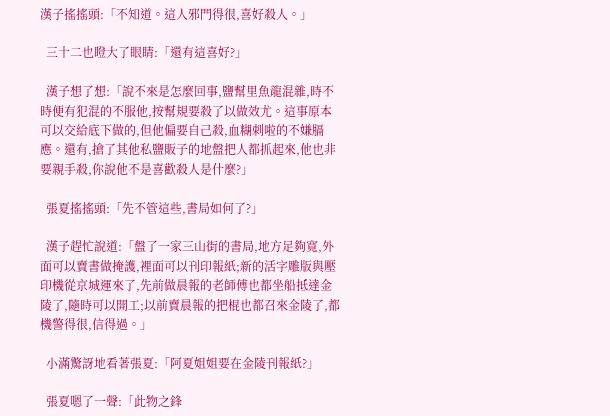漢子搖搖頭:「不知道。這人邪門得很,喜好殺人。」

  三十二也瞪大了眼睛:「還有這喜好?」

  漢子想了想:「說不來是怎麼回事,鹽幫里魚龍混雜,時不時便有犯混的不服他,按幫規要殺了以做效尤。這事原本可以交給底下做的,但他偏要自己殺,血糊刺啦的不嫌膈應。還有,搶了其他私鹽販子的地盤把人都抓起來,他也非要親手殺,你說他不是喜歡殺人是什麼?」

  張夏搖搖頭:「先不管這些,書局如何了?」

  漢子趕忙說道:「盤了一家三山街的書局,地方足夠寬,外面可以賣書做掩護,裡面可以刊印報紙;新的活字雕版與壓印機從京城運來了,先前做晨報的老師傅也都坐船抵達金陵了,隨時可以開工;以前賣晨報的把棍也都召來金陵了,都機警得很,信得過。」

  小滿驚訝地看著張夏:「阿夏姐姐要在金陵刊報紙?」

  張夏嗯了一聲:「此物之鋒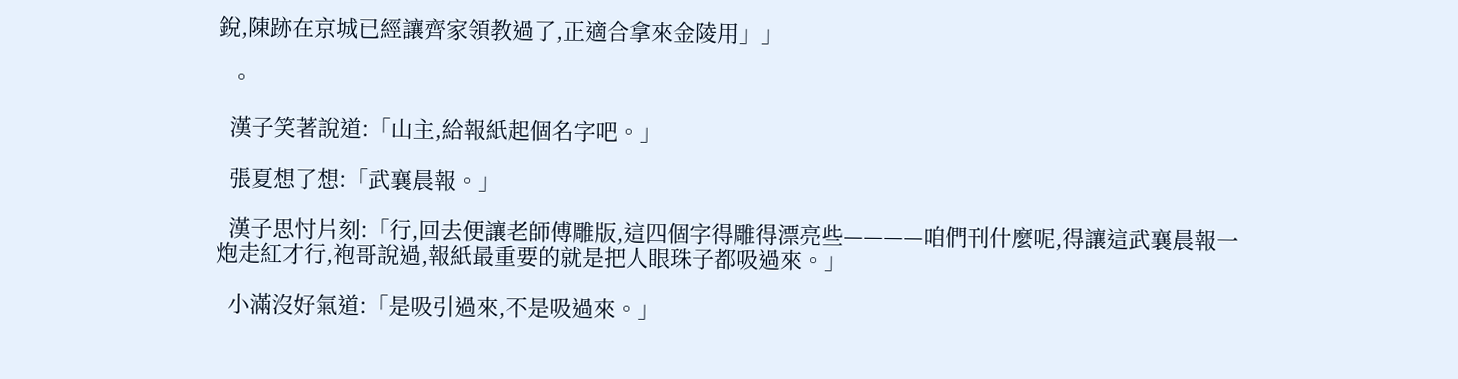銳,陳跡在京城已經讓齊家領教過了,正適合拿來金陵用」」

  。

  漢子笑著說道:「山主,給報紙起個名字吧。」

  張夏想了想:「武襄晨報。」

  漢子思忖片刻:「行,回去便讓老師傅雕版,這四個字得雕得漂亮些————咱們刊什麼呢,得讓這武襄晨報一炮走紅才行,袍哥說過,報紙最重要的就是把人眼珠子都吸過來。」

  小滿沒好氣道:「是吸引過來,不是吸過來。」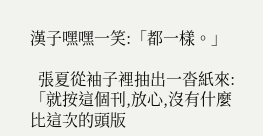漢子嘿嘿一笑:「都一樣。」

  張夏從袖子裡抽出一沓紙來:「就按這個刊,放心,沒有什麼比這次的頭版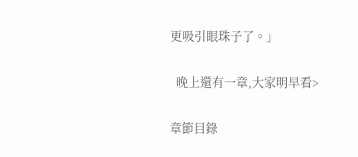更吸引眼珠子了。」

  晚上還有一章,大家明早看>

章節目錄